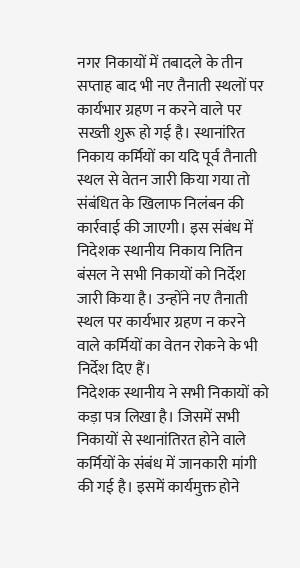नगर निकायों में तबादले के तीन सप्ताह बाद भी नए तैनाती स्थलों पर कार्यभार ग्रहण न करने वाले पर सख्ती शुरू हो गई है। स्थानांरित निकाय कर्मियों का यदि पूर्व तैनाती स्थल से वेतन जारी किया गया तो संबंधित के खिलाफ निलंबन की कार्रवाई की जाएगी। इस संबंध में निदेशक स्थानीय निकाय नितिन बंसल ने सभी निकायों को निर्देश जारी किया है। उन्होंने नए तैनाती स्थल पर कार्यभार ग्रहण न करने वाले कर्मियों का वेतन रोकने के भी निर्देश दिए हैं।
निदेशक स्थानीय ने सभी निकायों को कड़ा पत्र लिखा है। जिसमें सभी निकायों से स्थानांतिरत होने वाले कर्मियों के संबंध में जानकारी मांगी की गई है। इसमें कार्यमुक्त होने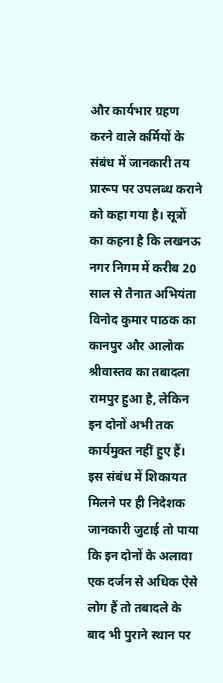और कार्यभार ग्रहण करने वाले कर्मियों के संबंध में जानकारी तय प्रारूप पर उपलब्ध कराने को कहा गया है। सूत्रों का कहना है कि लखनऊ नगर निगम में करीब 20 साल से तैनात अभियंता विनोद कुमार पाठक का कानपुर और आलोक श्रीवास्तव का तबादला रामपुर हुआ है, लेकिन इन दोनों अभी तक कार्यमुक्त नहीं हुए हैं। इस संबंध में शिकायत मिलने पर ही निदेशक जानकारी जुटाई तो पाया कि इन दोनों के अलावा एक दर्जन से अधिक ऐसे लोग हैं तो तबादले के बाद भी पुराने स्थान पर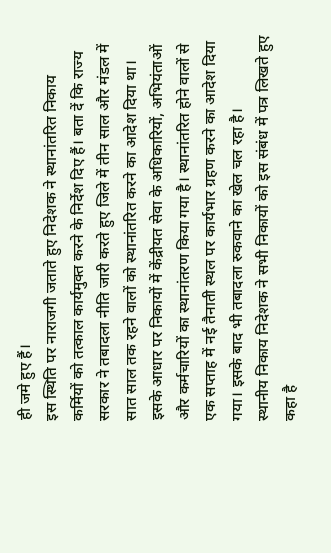ही जमे हुए हैं।
इस स्थिति पर नाराजगी जताते हुए निदेशक ने स्थानांतरित निकाय कर्मियों को तत्काल कार्यमुक्त करने के निर्देश दिए हैं। बता दें कि राज्य सरकार ने तबादला नीति जारी करते हुए जिले में तीन साल और मंडल में सात साल तक रहने वालों को स्थानांतरित करने का आदेश दिया था। इसके आधार पर निकायों में केंद्रीयत सेवा के अधिकारियों, अभियंताओं और कर्मचारियों का स्थानांतरण किया गया है। स्थानांतरित होने वालों से एक सप्ताह में नई तैनाती स्थल पर कार्यभार ग्रहण करने का आदेश दिया गया। इसके बाद भी तबादला रुकवाने का खेल चल रहा है।
स्थानीय निकाय निदेशक ने सभी निकायों को इस संबंध में पत्र लिखते हुए कहा है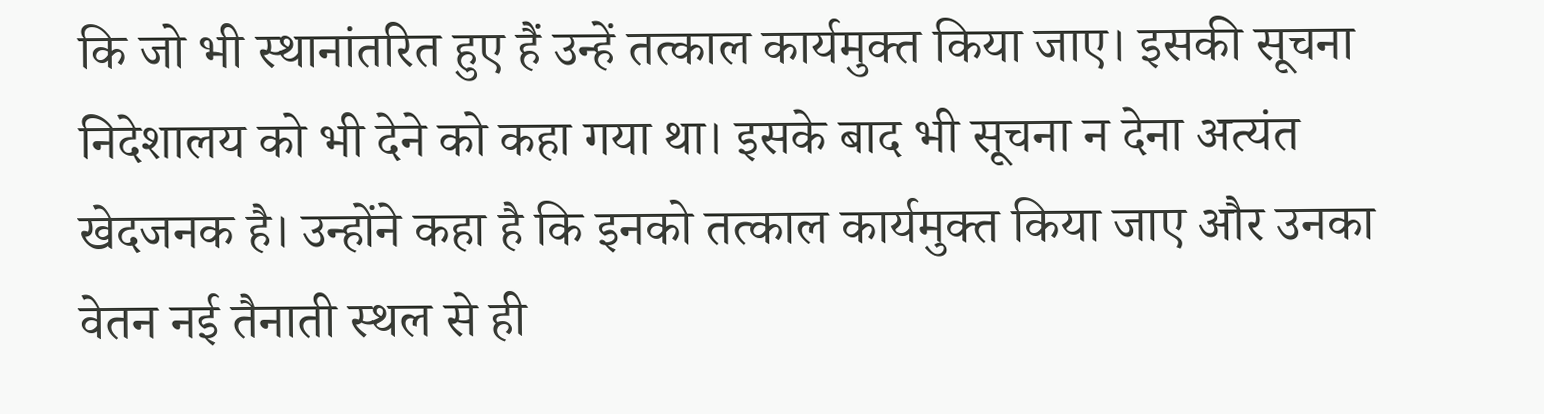कि जो भी स्थानांतरित हुए हैं उन्हें तत्काल कार्यमुक्त किया जाए। इसकी सूचना निदेशालय को भी देने को कहा गया था। इसके बाद भी सूचना न देना अत्यंत खेदजनक है। उन्होंने कहा है कि इनको तत्काल कार्यमुक्त किया जाए और उनका वेतन नई तैनाती स्थल से ही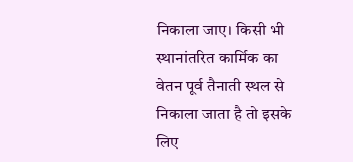निकाला जाए। किसी भी स्थानांतरित कार्मिक का वेतन पूर्व तैनाती स्थल से निकाला जाता है तो इसके लिए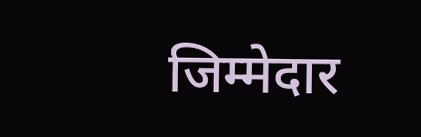जिम्मेदार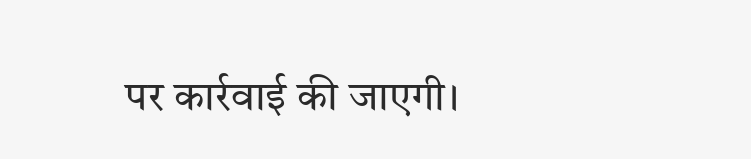पर कार्रवाई की जाएगी।